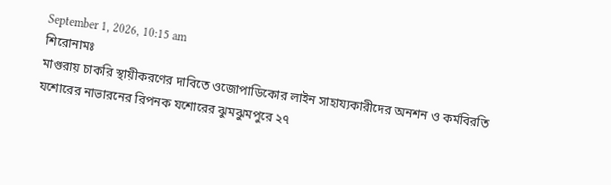September 1, 2026, 10:15 am
শিরোনামঃ
মাগুরায় চাকরি স্থায়ীকরণের দাবিতে ওজোপাডিকোর লাইন সাহায্যকারীদের অনশন ও কর্মবিরতি যশোরের নাভারনের রিপনক যশোরের ঝুমঝুমপুরে ২৭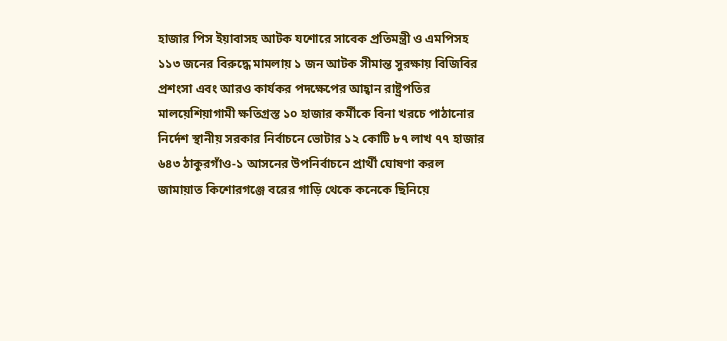হাজার পিস ইয়াবাসহ আটক যশোরে সাবেক প্রতিমন্ত্রী ও এমপিসহ ১১৩ জনের বিরুদ্ধে মামলায় ১ জন আটক সীমান্ত সুরক্ষায় বিজিবির প্রশংসা এবং আরও কার্যকর পদক্ষেপের আহ্বান রাষ্ট্রপতির মালয়েশিয়াগামী ক্ষতিগ্রস্ত ১০ হাজার কর্মীকে বিনা খরচে পাঠানোর নির্দেশ স্থানীয় সরকার নির্বাচনে ভোটার ১২ কোটি ৮৭ লাখ ৭৭ হাজার ৬৪৩ ঠাকুরগাঁও-১ আসনের উপনির্বাচনে প্রার্থী ঘোষণা করল জামায়াত কিশোরগঞ্জে বরের গাড়ি থেকে কনেকে ছিনিয়ে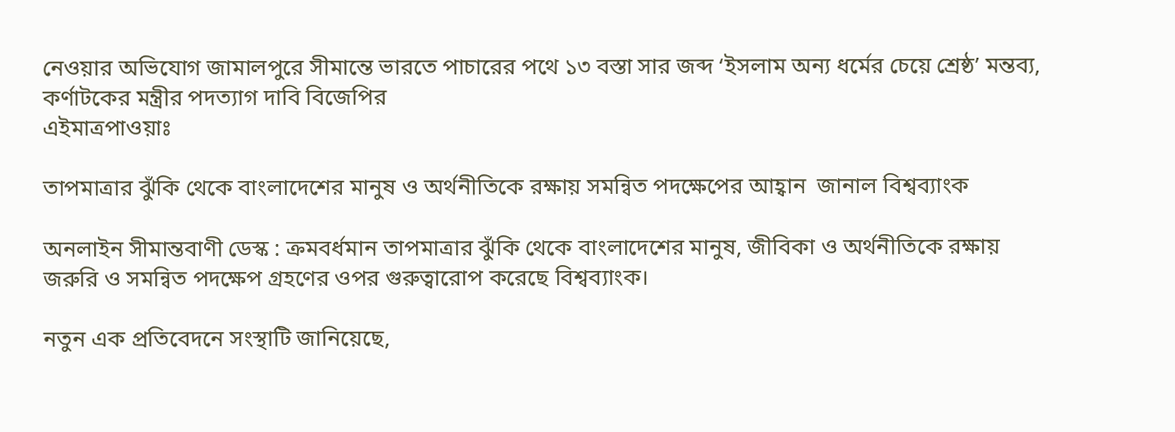নেওয়ার অভিযোগ জামালপুরে সীমান্তে ভারতে পাচারের পথে ১৩ বস্তা সার জব্দ ‘ইসলাম অন্য ধর্মের চেয়ে শ্রেষ্ঠ’ মন্তব্য, কর্ণাটকের মন্ত্রীর পদত্যাগ দাবি বিজেপির
এইমাত্রপাওয়াঃ

তাপমাত্রার ঝুঁকি থেকে বাংলাদেশের মানুষ ও অর্থনীতিকে রক্ষায় সমন্বিত পদক্ষেপের আহ্বান  জানাল বিশ্বব্যাংক

অনলাইন সীমান্তবাণী ডেস্ক : ক্রমবর্ধমান তাপমাত্রার ঝুঁকি থেকে বাংলাদেশের মানুষ, জীবিকা ও অর্থনীতিকে রক্ষায় জরুরি ও সমন্বিত পদক্ষেপ গ্রহণের ওপর গুরুত্বারোপ করেছে বিশ্বব্যাংক।

নতুন এক প্রতিবেদনে সংস্থাটি জানিয়েছে,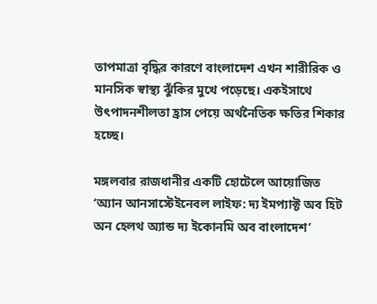তাপমাত্রা বৃদ্ধির কারণে বাংলাদেশ এখন শারীরিক ও মানসিক স্বাস্থ্য ঝুঁকির মুখে পড়েছে। একইসাথে উৎপাদনশীলতা হ্রাস পেয়ে অর্থনৈতিক ক্ষতির শিকার হচ্ছে।

মঙ্গলবার রাজধানীর একটি হোটেলে আয়োজিত ‘অ্যান আনসাস্টেইনেবল লাইফ: দ্য ইমপ্যাক্ট অব হিট অন হেলথ অ্যান্ড দ্য ইকোনমি অব বাংলাদেশ’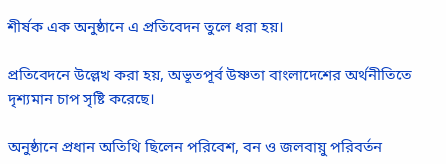শীর্ষক এক অনুষ্ঠানে এ প্রতিবেদন তুলে ধরা হয়।

প্রতিবেদনে উল্লেখ করা হয়, অভূতপূর্ব উষ্ণতা বাংলাদেশের অর্থনীতিতে দৃশ্যমান চাপ সৃষ্টি করেছে।

অনুষ্ঠানে প্রধান অতিথি ছিলেন পরিবেশ, বন ও জলবায়ু পরিবর্তন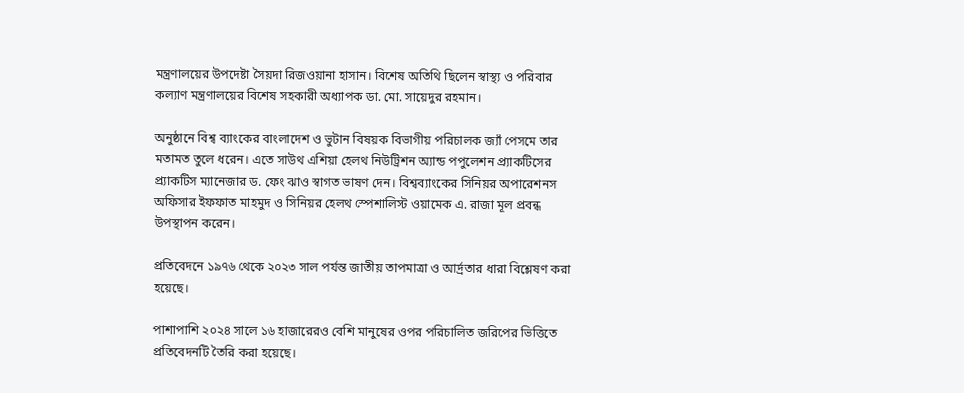মন্ত্রণালয়ের উপদেষ্টা সৈয়দা রিজওয়ানা হাসান। বিশেষ অতিথি ছিলেন স্বাস্থ্য ও পরিবার কল্যাণ মন্ত্রণালয়ের বিশেষ সহকারী অধ্যাপক ডা. মো. সায়েদুর রহমান।

অনুষ্ঠানে বিশ্ব ব্যাংকের বাংলাদেশ ও ভুটান বিষয়ক বিভাগীয় পরিচালক জ্যাঁ পেসমে তার মতামত তুলে ধরেন। এতে সাউথ এশিয়া হেলথ নিউট্রিশন অ্যান্ড পপুলেশন প্র্যাকটিসের প্র্যাকটিস ম্যানেজার ড. ফেং ঝাও স্বাগত ভাষণ দেন। বিশ্বব্যাংকের সিনিয়র অপারেশনস অফিসার ইফফাত মাহমুদ ও সিনিয়র হেলথ স্পেশালিস্ট ওয়ামেক এ. রাজা মূল প্রবন্ধ উপস্থাপন করেন।

প্রতিবেদনে ১৯৭৬ থেকে ২০২৩ সাল পর্যন্ত জাতীয় তাপমাত্রা ও আর্দ্রতার ধারা বিশ্লেষণ করা হয়েছে।

পাশাপাশি ২০২৪ সালে ১৬ হাজারেরও বেশি মানুষের ওপর পরিচালিত জরিপের ভিত্তিতে প্রতিবেদনটি তৈরি করা হয়েছে।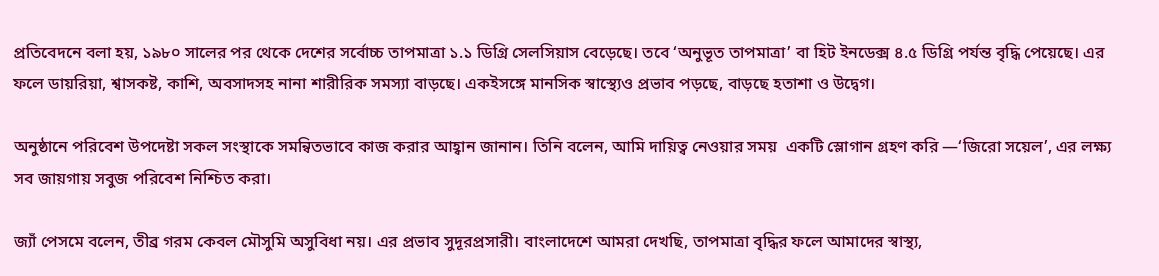প্রতিবেদনে বলা হয়, ১৯৮০ সালের পর থেকে দেশের সর্বোচ্চ তাপমাত্রা ১.১ ডিগ্রি সেলসিয়াস বেড়েছে। তবে ‘অনুভূত তাপমাত্রা’ বা হিট ইনডেক্স ৪.৫ ডিগ্রি পর্যন্ত বৃদ্ধি পেয়েছে। এর ফলে ডায়রিয়া, শ্বাসকষ্ট, কাশি, অবসাদসহ নানা শারীরিক সমস্যা বাড়ছে। একইসঙ্গে মানসিক স্বাস্থ্যেও প্রভাব পড়ছে, বাড়ছে হতাশা ও উদ্বেগ।

অনুষ্ঠানে পরিবেশ উপদেষ্টা সকল সংস্থাকে সমন্বিতভাবে কাজ করার আহ্বান জানান। তিনি বলেন, আমি দায়িত্ব নেওয়ার সময়  একটি স্লোগান গ্রহণ করি —‘জিরো সয়েল’, এর লক্ষ্য সব জায়গায় সবুজ পরিবেশ নিশ্চিত করা।

জ্যাঁ পেসমে বলেন, তীব্র গরম কেবল মৌসুমি অসুবিধা নয়। এর প্রভাব সুদূরপ্রসারী। বাংলাদেশে আমরা দেখছি, তাপমাত্রা বৃদ্ধির ফলে আমাদের স্বাস্থ্য,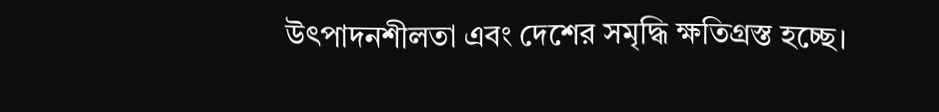উৎপাদনশীলতা এবং দেশের সমৃদ্ধি ক্ষতিগ্রস্ত হচ্ছে।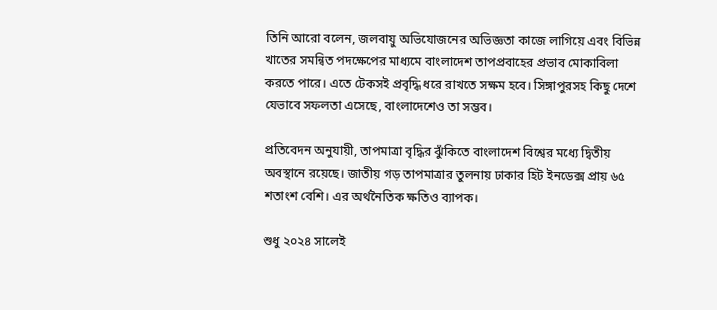তিনি আরো বলেন, জলবায়ু অভিযোজনের অভিজ্ঞতা কাজে লাগিয়ে এবং বিভিন্ন খাতের সমন্বিত পদক্ষেপের মাধ্যমে বাংলাদেশ তাপপ্রবাহের প্রভাব মোকাবিলা করতে পারে। এতে টেকসই প্রবৃদ্ধি ধরে রাখতে সক্ষম হবে। সিঙ্গাপুরসহ কিছু দেশে যেভাবে সফলতা এসেছে, বাংলাদেশেও তা সম্ভব।

প্রতিবেদন অনুযায়ী, তাপমাত্রা বৃদ্ধির ঝুঁকিতে বাংলাদেশ বিশ্বের মধ্যে দ্বিতীয় অবস্থানে রয়েছে। জাতীয় গড় তাপমাত্রার তুলনায় ঢাকার হিট ইনডেক্স প্রায় ৬৫ শতাংশ বেশি। এর অর্থনৈতিক ক্ষতিও ব্যাপক।

শুধু ২০২৪ সালেই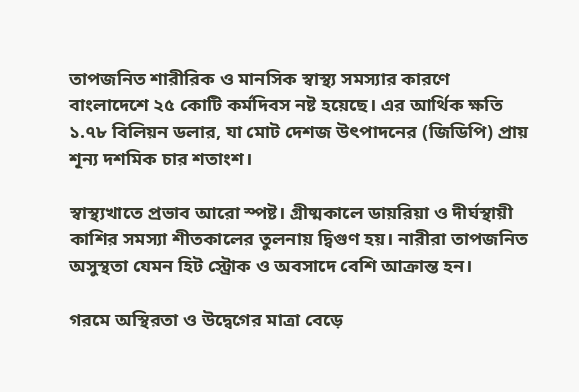তাপজনিত শারীরিক ও মানসিক স্বাস্থ্য সমস্যার কারণে বাংলাদেশে ২৫ কোটি কর্মদিবস নষ্ট হয়েছে। এর আর্থিক ক্ষতি ১.৭৮ বিলিয়ন ডলার, যা মোট দেশজ উৎপাদনের (জিডিপি) প্রায় শূন্য দশমিক চার শতাংশ।

স্বাস্থ্যখাতে প্রভাব আরো স্পষ্ট। গ্রীষ্মকালে ডায়রিয়া ও দীর্ঘস্থায়ী কাশির সমস্যা শীতকালের তুলনায় দ্বিগুণ হয়। নারীরা তাপজনিত অসুস্থতা যেমন হিট স্ট্রোক ও অবসাদে বেশি আক্রান্ত হন।

গরমে অস্থিরতা ও উদ্বেগের মাত্রা বেড়ে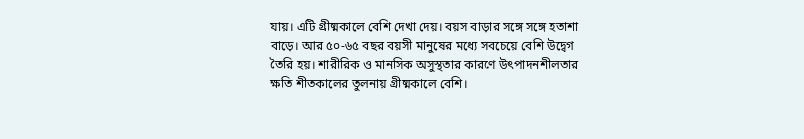যায়। এটি গ্রীষ্মকালে বেশি দেখা দেয়। বয়স বাড়ার সঙ্গে সঙ্গে হতাশা বাড়ে। আর ৫০-৬৫ বছর বয়সী মানুষের মধ্যে সবচেয়ে বেশি উদ্বেগ তৈরি হয়। শারীরিক ও মানসিক অসুস্থতার কারণে উৎপাদনশীলতার ক্ষতি শীতকালের তুলনায় গ্রীষ্মকালে বেশি।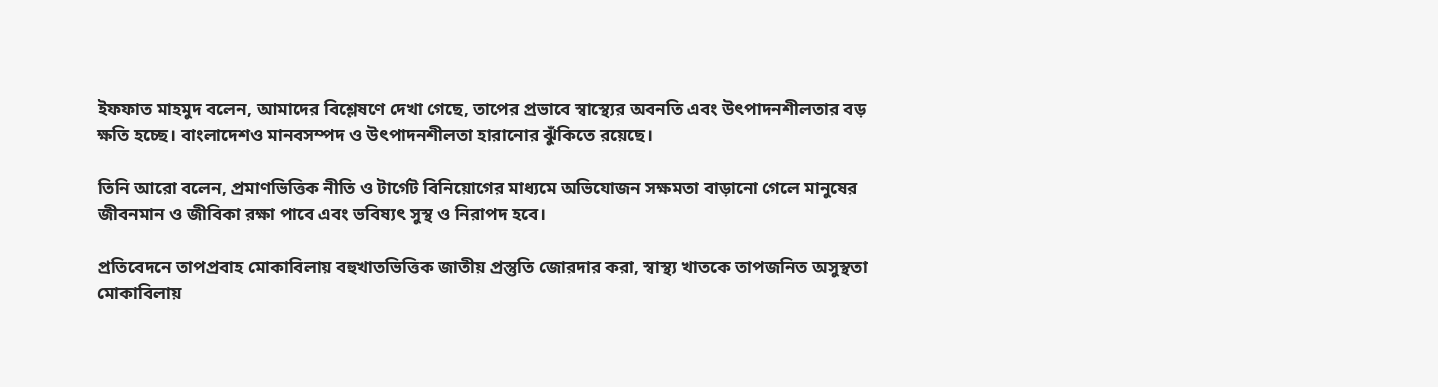ইফফাত মাহমুদ বলেন, আমাদের বিশ্লেষণে দেখা গেছে, তাপের প্রভাবে স্বাস্থ্যের অবনতি এবং উৎপাদনশীলতার বড় ক্ষতি হচ্ছে। বাংলাদেশও মানবসম্পদ ও উৎপাদনশীলতা হারানোর ঝুঁকিতে রয়েছে।

তিনি আরো বলেন, প্রমাণভিত্তিক নীতি ও টার্গেট বিনিয়োগের মাধ্যমে অভিযোজন সক্ষমতা বাড়ানো গেলে মানুষের জীবনমান ও জীবিকা রক্ষা পাবে এবং ভবিষ্যৎ সুস্থ ও নিরাপদ হবে।

প্রতিবেদনে তাপপ্রবাহ মোকাবিলায় বহুখাতভিত্তিক জাতীয় প্রস্তুতি জোরদার করা, স্বাস্থ্য খাতকে তাপজনিত অসুস্থতা মোকাবিলায়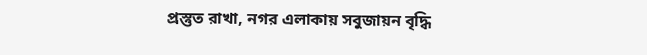প্রস্তুত রাখা, নগর এলাকায় সবুজায়ন বৃদ্ধি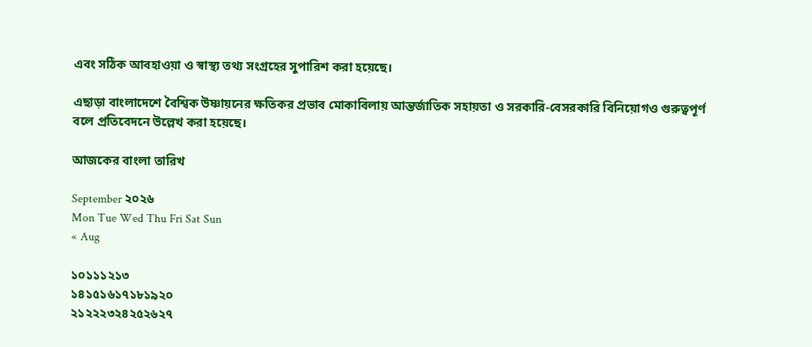এবং সঠিক আবহাওয়া ও স্বাস্থ্য তথ্য সংগ্রহের সুপারিশ করা হয়েছে।

এছাড়া বাংলাদেশে বৈশ্বিক উষ্ণায়নের ক্ষতিকর প্রভাব মোকাবিলায় আন্তর্জাতিক সহায়তা ও সরকারি-বেসরকারি বিনিয়োগও গুরুত্বপূর্ণ বলে প্রতিবেদনে উল্লেখ করা হয়েছে।

আজকের বাংলা তারিখ

September ২০২৬
Mon Tue Wed Thu Fri Sat Sun
« Aug

১০১১১২১৩
১৪১৫১৬১৭১৮১৯২০
২১২২২৩২৪২৫২৬২৭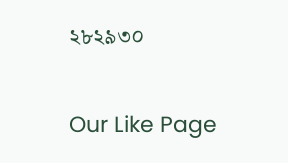২৮২৯৩০


Our Like Page